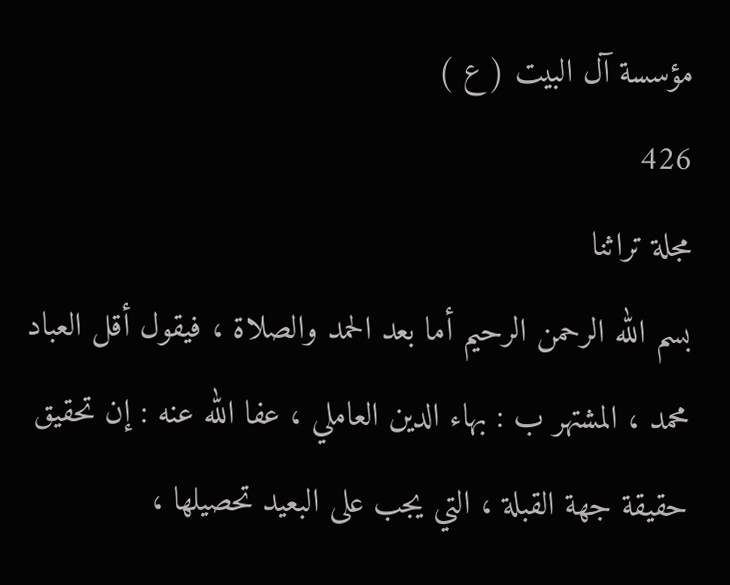مؤسسة آل البيت ( ع )
426
مجلة تراثنا
بسم الله الرحمن الرحيم أما بعد الحمد والصلاة ، فيقول أقل العباد محمد ، المشتهر ب : بهاء الدين العاملي ، عفا الله عنه : إن تحقيق حقيقة جهة القبلة ، التي يجب على البعيد تحصيلها ،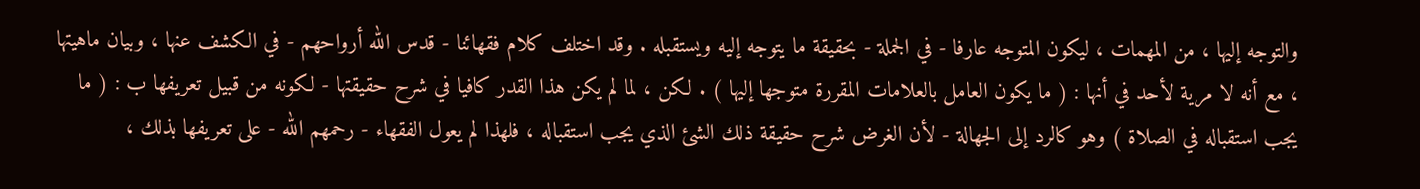والتوجه إليها ، من المهمات ، ليكون المتوجه عارفا - في الجملة - بحقيقة ما يتوجه إليه ويستقبله . وقد اختلف كلام فقهائنا - قدس الله أرواحهم - في الكشف عنها ، وبيان ماهيتها ، مع أنه لا مرية لأحد في أنها : ( ما يكون العامل بالعلامات المقررة متوجها إليها ) . لكن ، لما لم يكن هذا القدر كافيا في شرح حقيقتها - لكونه من قبيل تعريفها ب : ( ما يجب استقباله في الصلاة ) وهو كالرد إلى الجهالة - لأن الغرض شرح حقيقة ذلك الشئ الذي يجب استقباله ، فلهذا لم يعول الفقهاء - رحمهم الله - على تعريفها بذلك ،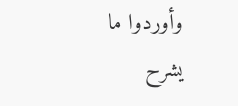وأوردوا ما يشرح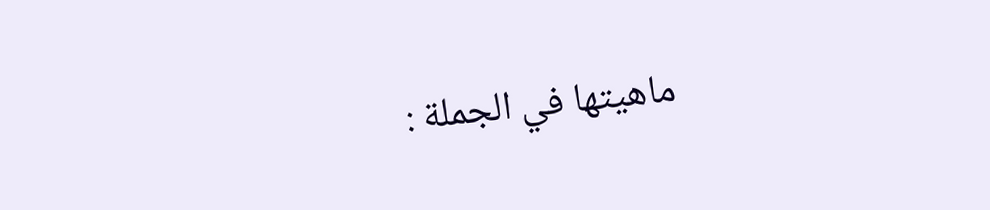ماهيتها في الجملة :